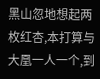黑山忽地想起两枚红杏,本打算与大凰一人一个,到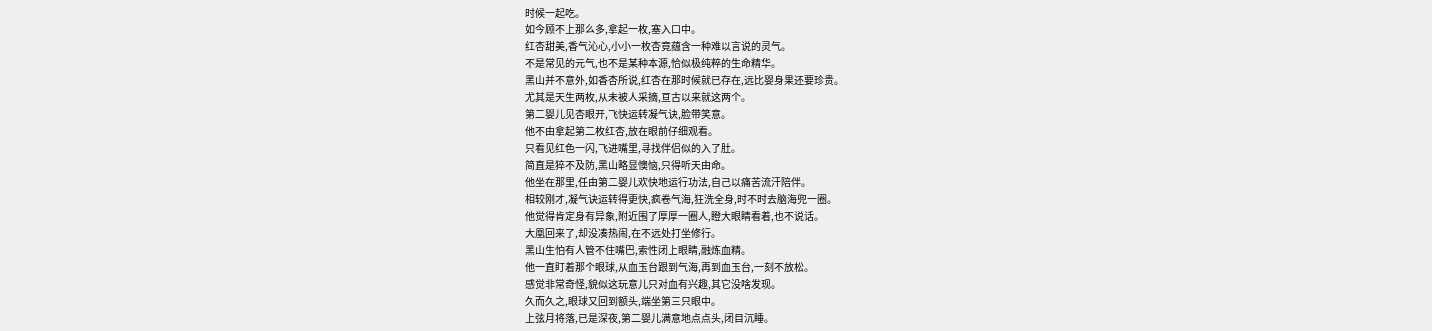时候一起吃。
如今顾不上那么多,拿起一枚,塞入口中。
红杏甜美,香气沁心,小小一枚杏竟蕴含一种难以言说的灵气。
不是常见的元气,也不是某种本源,恰似极纯粹的生命精华。
黑山并不意外,如香杏所说,红杏在那时候就已存在,远比婴身果还要珍贵。
尤其是天生两枚,从未被人采摘,亘古以来就这两个。
第二婴儿见杏眼开,飞快运转凝气诀,脸带笑意。
他不由拿起第二枚红杏,放在眼前仔细观看。
只看见红色一闪,飞进嘴里,寻找伴侣似的入了肚。
简直是猝不及防,黑山略显懊恼,只得听天由命。
他坐在那里,任由第二婴儿欢快地运行功法,自己以痛苦流汗陪伴。
相较刚才,凝气诀运转得更快,疯卷气海,狂洗全身,时不时去脑海兜一圈。
他觉得肯定身有异象,附近围了厚厚一圈人,瞪大眼睛看着,也不说话。
大凰回来了,却没凑热闹,在不远处打坐修行。
黑山生怕有人管不住嘴巴,索性闭上眼睛,融炼血精。
他一直盯着那个眼球,从血玉台跟到气海,再到血玉台,一刻不放松。
感觉非常奇怪,貌似这玩意儿只对血有兴趣,其它没啥发现。
久而久之,眼球又回到额头,端坐第三只眼中。
上弦月将落,已是深夜,第二婴儿满意地点点头,闭目沉睡。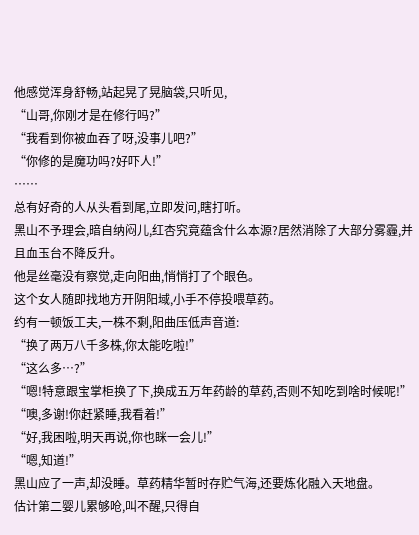他感觉浑身舒畅,站起晃了晃脑袋,只听见,
“山哥,你刚才是在修行吗?”
“我看到你被血吞了呀,没事儿吧?”
“你修的是魔功吗?好吓人!”
……
总有好奇的人从头看到尾,立即发问,瞎打听。
黑山不予理会,暗自纳闷儿,红杏究竟蕴含什么本源?居然消除了大部分雾霾,并且血玉台不降反升。
他是丝毫没有察觉,走向阳曲,悄悄打了个眼色。
这个女人随即找地方开阴阳域,小手不停投喂草药。
约有一顿饭工夫,一株不剩,阳曲压低声音道:
“换了两万八千多株,你太能吃啦!”
“这么多…?”
“嗯!特意跟宝掌柜换了下,换成五万年药龄的草药,否则不知吃到啥时候呢!”
“噢,多谢!你赶紧睡,我看着!”
“好,我困啦,明天再说,你也眯一会儿!”
“嗯,知道!”
黑山应了一声,却没睡。草药精华暂时存贮气海,还要炼化融入天地盘。
估计第二婴儿累够呛,叫不醒,只得自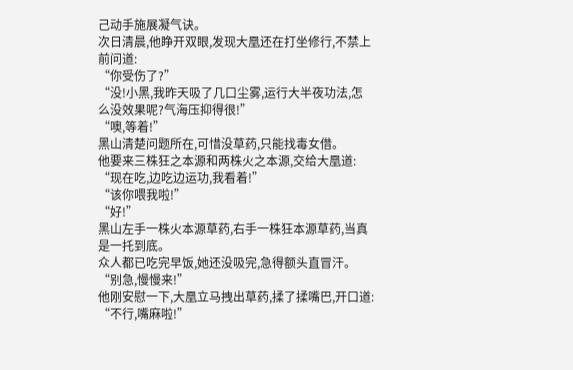己动手施展凝气诀。
次日清晨,他睁开双眼,发现大凰还在打坐修行,不禁上前问道:
“你受伤了?”
“没!小黑,我昨天吸了几口尘雾,运行大半夜功法,怎么没效果呢?气海压抑得很!”
“噢,等着!”
黑山清楚问题所在,可惜没草药,只能找毒女借。
他要来三株狂之本源和两株火之本源,交给大凰道:
“现在吃,边吃边运功,我看着!”
“该你喂我啦!”
“好!”
黑山左手一株火本源草药,右手一株狂本源草药,当真是一托到底。
众人都已吃完早饭,她还没吸完,急得额头直冒汗。
“别急,慢慢来!”
他刚安慰一下,大凰立马拽出草药,揉了揉嘴巴,开口道:
“不行,嘴麻啦!”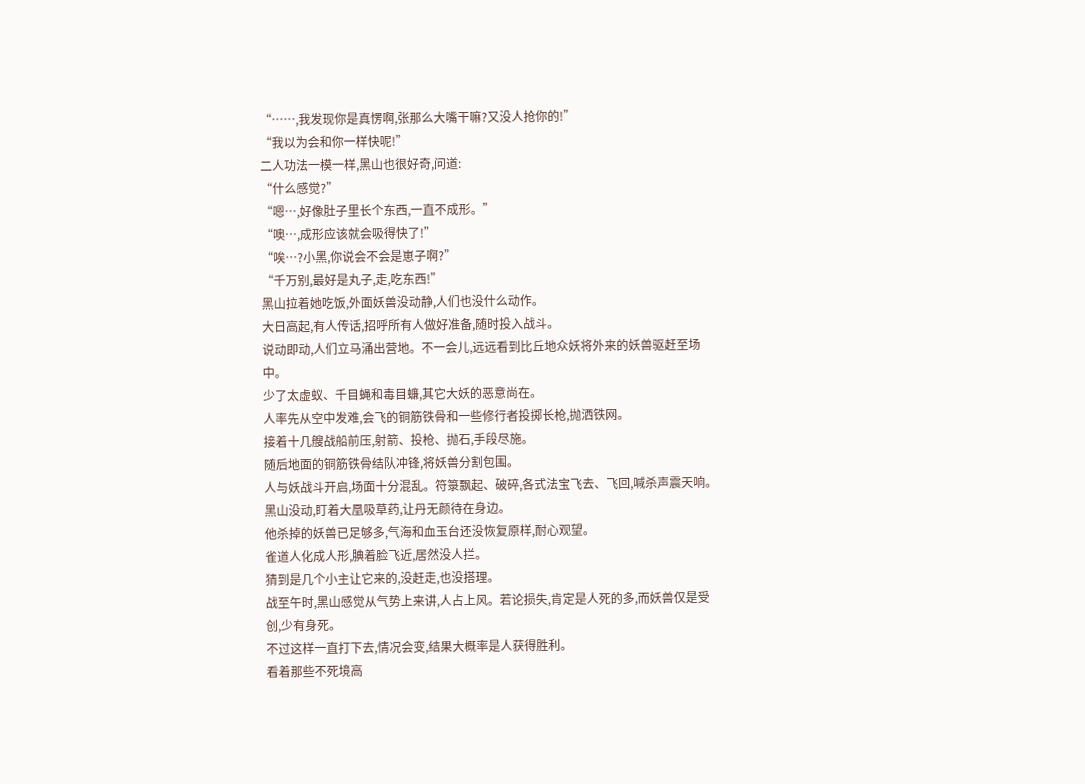“……,我发现你是真愣啊,张那么大嘴干嘛?又没人抢你的!”
“我以为会和你一样快呢!”
二人功法一模一样,黑山也很好奇,问道:
“什么感觉?”
“嗯…,好像肚子里长个东西,一直不成形。”
“噢…,成形应该就会吸得快了!”
“唉…?小黑,你说会不会是崽子啊?”
“千万别,最好是丸子,走,吃东西!”
黑山拉着她吃饭,外面妖兽没动静,人们也没什么动作。
大日高起,有人传话,招呼所有人做好准备,随时投入战斗。
说动即动,人们立马涌出营地。不一会儿,远远看到比丘地众妖将外来的妖兽驱赶至场中。
少了太虚蚁、千目蝇和毒目蠊,其它大妖的恶意尚在。
人率先从空中发难,会飞的铜筋铁骨和一些修行者投掷长枪,抛洒铁网。
接着十几艘战船前压,射箭、投枪、抛石,手段尽施。
随后地面的铜筋铁骨结队冲锋,将妖兽分割包围。
人与妖战斗开启,场面十分混乱。符箓飘起、破碎,各式法宝飞去、飞回,喊杀声震天响。
黑山没动,盯着大凰吸草药,让丹无颜待在身边。
他杀掉的妖兽已足够多,气海和血玉台还没恢复原样,耐心观望。
雀道人化成人形,腆着脸飞近,居然没人拦。
猜到是几个小主让它来的,没赶走,也没搭理。
战至午时,黑山感觉从气势上来讲,人占上风。若论损失,肯定是人死的多,而妖兽仅是受创,少有身死。
不过这样一直打下去,情况会变,结果大概率是人获得胜利。
看着那些不死境高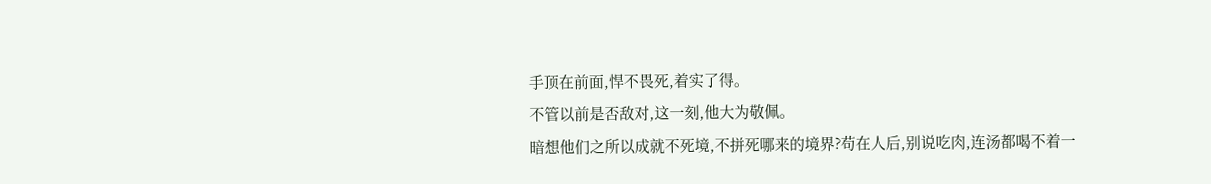手顶在前面,悍不畏死,着实了得。
不管以前是否敌对,这一刻,他大为敬佩。
暗想他们之所以成就不死境,不拼死哪来的境界?苟在人后,别说吃肉,连汤都喝不着一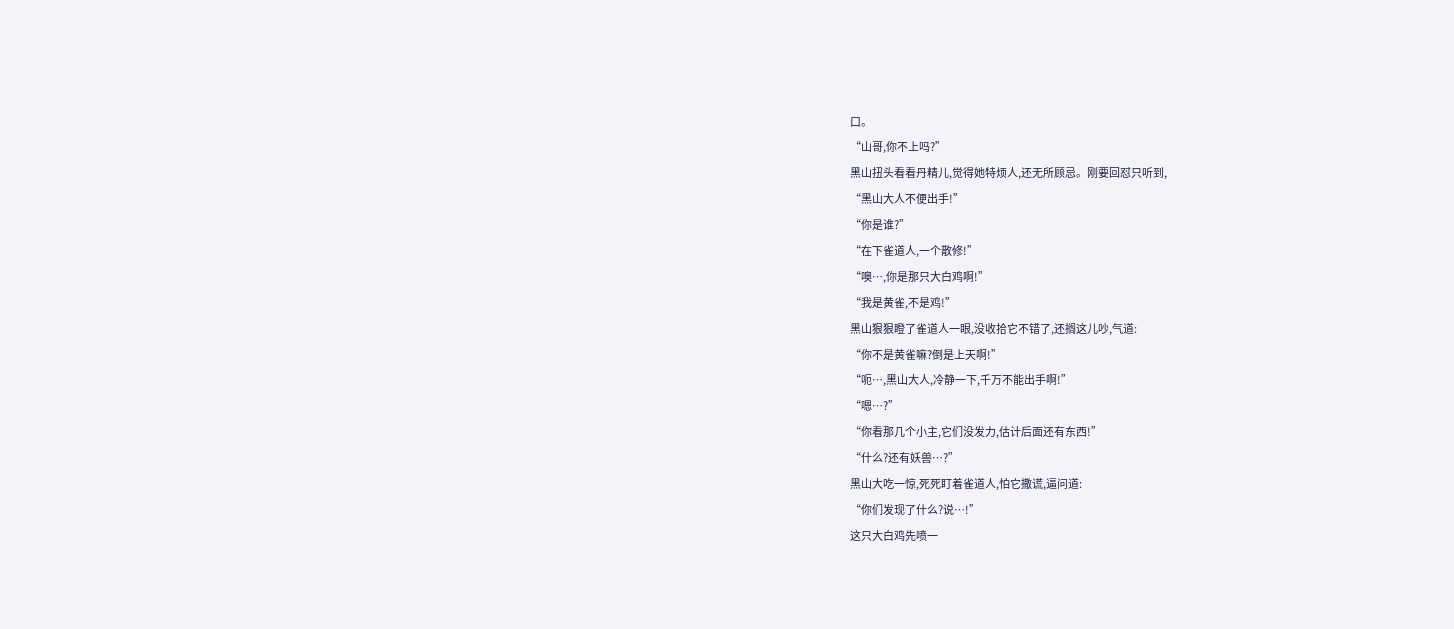口。
“山哥,你不上吗?”
黑山扭头看看丹精儿,觉得她特烦人,还无所顾忌。刚要回怼只听到,
“黑山大人不便出手!”
“你是谁?”
“在下雀道人,一个散修!”
“噢…,你是那只大白鸡啊!”
“我是黄雀,不是鸡!”
黑山狠狠瞪了雀道人一眼,没收拾它不错了,还搁这儿吵,气道:
“你不是黄雀嘛?倒是上天啊!”
“呃…,黑山大人,冷静一下,千万不能出手啊!”
“嗯…?”
“你看那几个小主,它们没发力,估计后面还有东西!”
“什么?还有妖兽…?”
黑山大吃一惊,死死盯着雀道人,怕它撒谎,逼问道:
“你们发现了什么?说…!”
这只大白鸡先喷一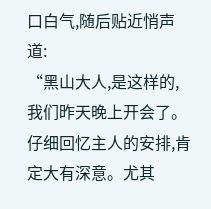口白气,随后贴近悄声道:
“黑山大人,是这样的,我们昨天晚上开会了。仔细回忆主人的安排,肯定大有深意。尤其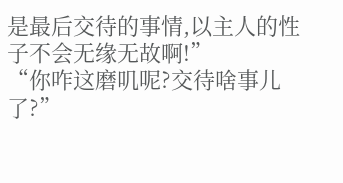是最后交待的事情,以主人的性子不会无缘无故啊!”
“你咋这磨叽呢?交待啥事儿了?”